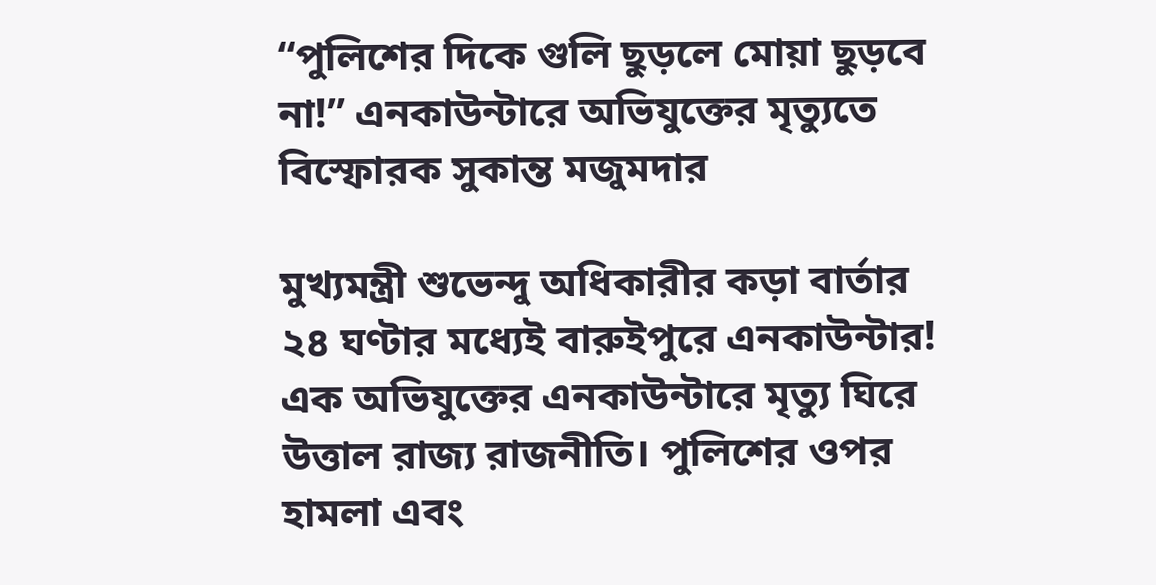“পুলিশের দিকে গুলি ছুড়লে মোয়া ছুড়বে না!” এনকাউন্টারে অভিযুক্তের মৃত্যুতে বিস্ফোরক সুকান্ত মজুমদার

মুখ্যমন্ত্রী শুভেন্দু অধিকারীর কড়া বার্তার ২৪ ঘণ্টার মধ্যেই বারুইপুরে এনকাউন্টার! এক অভিযুক্তের এনকাউন্টারে মৃত্যু ঘিরে উত্তাল রাজ্য রাজনীতি। পুলিশের ওপর হামলা এবং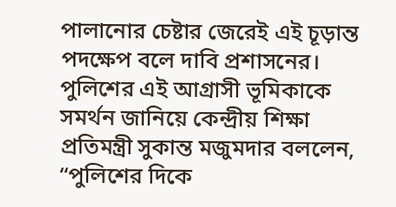পালানোর চেষ্টার জেরেই এই চূড়ান্ত পদক্ষেপ বলে দাবি প্রশাসনের। পুলিশের এই আগ্রাসী ভূমিকাকে সমর্থন জানিয়ে কেন্দ্রীয় শিক্ষা প্রতিমন্ত্রী সুকান্ত মজুমদার বললেন, “পুলিশের দিকে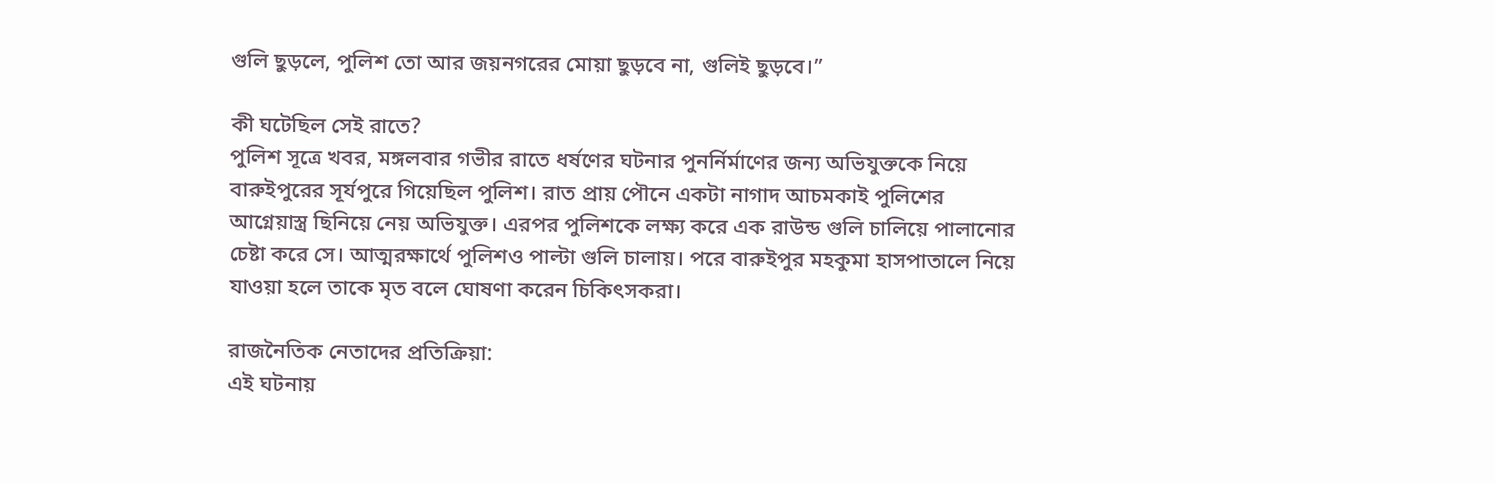গুলি ছুড়লে, পুলিশ তো আর জয়নগরের মোয়া ছুড়বে না, গুলিই ছুড়বে।”

কী ঘটেছিল সেই রাতে?
পুলিশ সূত্রে খবর, মঙ্গলবার গভীর রাতে ধর্ষণের ঘটনার পুনর্নির্মাণের জন্য অভিযুক্তকে নিয়ে বারুইপুরের সূর্যপুরে গিয়েছিল পুলিশ। রাত প্রায় পৌনে একটা নাগাদ আচমকাই পুলিশের আগ্নেয়াস্ত্র ছিনিয়ে নেয় অভিযুক্ত। এরপর পুলিশকে লক্ষ্য করে এক রাউন্ড গুলি চালিয়ে পালানোর চেষ্টা করে সে। আত্মরক্ষার্থে পুলিশও পাল্টা গুলি চালায়। পরে বারুইপুর মহকুমা হাসপাতালে নিয়ে যাওয়া হলে তাকে মৃত বলে ঘোষণা করেন চিকিৎসকরা।

রাজনৈতিক নেতাদের প্রতিক্রিয়া:
এই ঘটনায়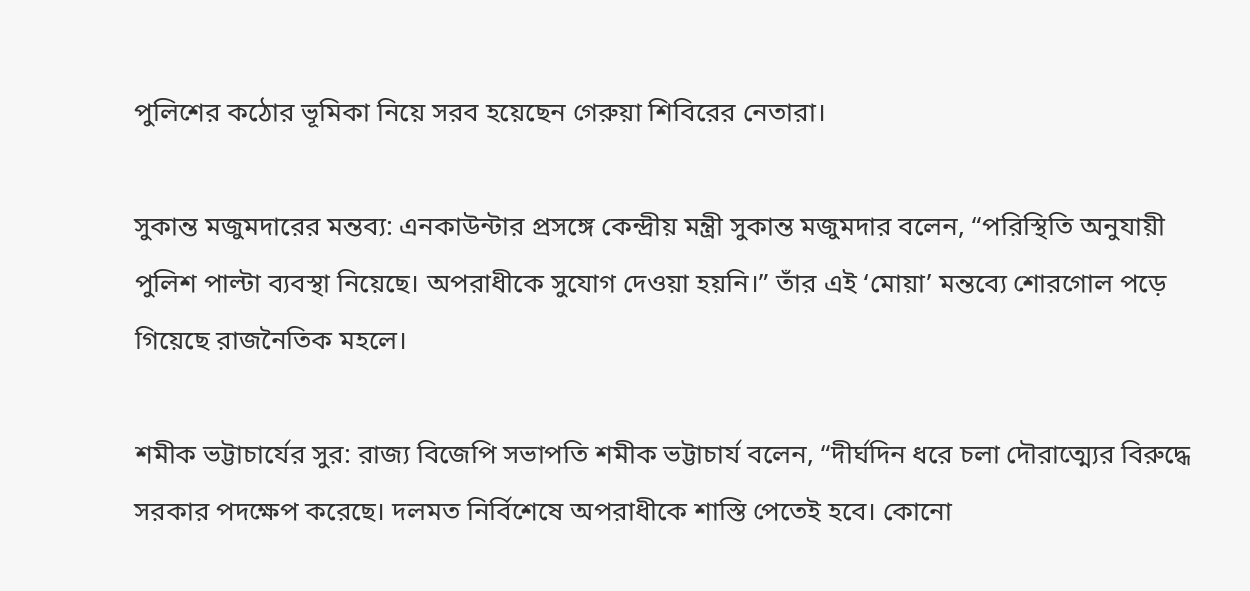পুলিশের কঠোর ভূমিকা নিয়ে সরব হয়েছেন গেরুয়া শিবিরের নেতারা।

সুকান্ত মজুমদারের মন্তব্য: এনকাউন্টার প্রসঙ্গে কেন্দ্রীয় মন্ত্রী সুকান্ত মজুমদার বলেন, “পরিস্থিতি অনুযায়ী পুলিশ পাল্টা ব্যবস্থা নিয়েছে। অপরাধীকে সুযোগ দেওয়া হয়নি।” তাঁর এই ‘মোয়া’ মন্তব্যে শোরগোল পড়ে গিয়েছে রাজনৈতিক মহলে।

শমীক ভট্টাচার্যের সুর: রাজ্য বিজেপি সভাপতি শমীক ভট্টাচার্য বলেন, “দীর্ঘদিন ধরে চলা দৌরাত্ম্যের বিরুদ্ধে সরকার পদক্ষেপ করেছে। দলমত নির্বিশেষে অপরাধীকে শাস্তি পেতেই হবে। কোনো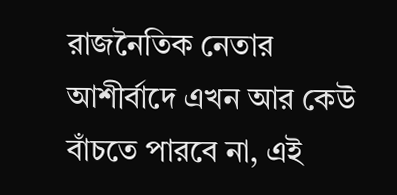রাজনৈতিক নেতার আশীর্বাদে এখন আর কেউ বাঁচতে পারবে না, এই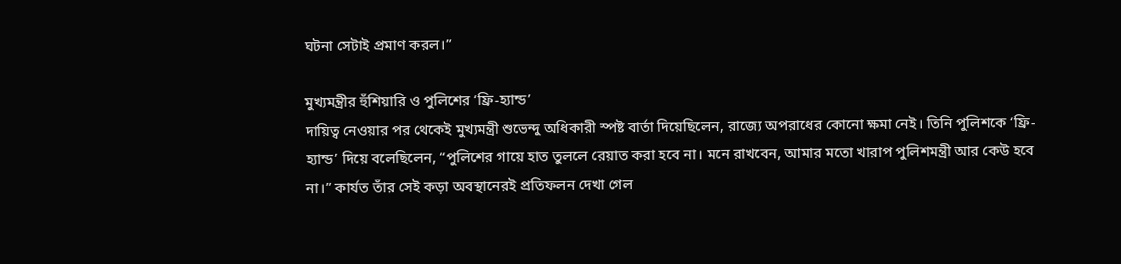ঘটনা সেটাই প্রমাণ করল।”

মুখ্যমন্ত্রীর হুঁশিয়ারি ও পুলিশের ‘ফ্রি-হ্যান্ড’
দায়িত্ব নেওয়ার পর থেকেই মুখ্যমন্ত্রী শুভেন্দু অধিকারী স্পষ্ট বার্তা দিয়েছিলেন, রাজ্যে অপরাধের কোনো ক্ষমা নেই। তিনি পুলিশকে ‘ফ্রি-হ্যান্ড’ দিয়ে বলেছিলেন, “পুলিশের গায়ে হাত তুললে রেয়াত করা হবে না। মনে রাখবেন, আমার মতো খারাপ পুলিশমন্ত্রী আর কেউ হবে না।” কার্যত তাঁর সেই কড়া অবস্থানেরই প্রতিফলন দেখা গেল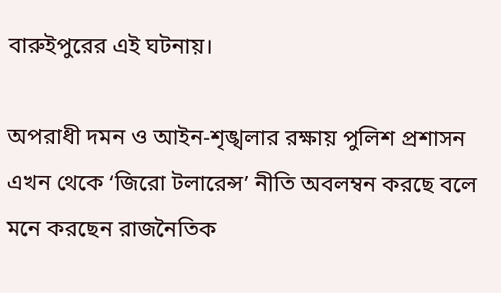বারুইপুরের এই ঘটনায়।

অপরাধী দমন ও আইন-শৃঙ্খলার রক্ষায় পুলিশ প্রশাসন এখন থেকে ‘জিরো টলারেন্স’ নীতি অবলম্বন করছে বলে মনে করছেন রাজনৈতিক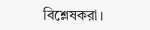বিশ্লেষকরা।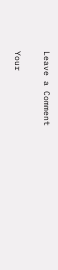Leave a Comment

Your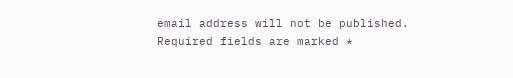email address will not be published. Required fields are marked *